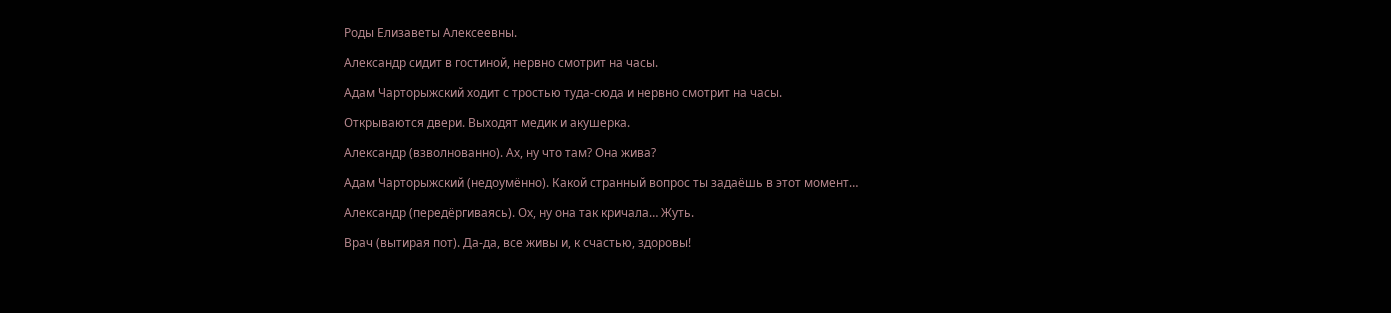Роды Елизаветы Алексеевны.

Александр сидит в гостиной, нервно смотрит на часы.

Адам Чарторыжский ходит с тростью туда-сюда и нервно смотрит на часы.

Открываются двери. Выходят медик и акушерка.

Александр (взволнованно). Ах, ну что там? Она жива?

Адам Чарторыжский (недоумённо). Какой странный вопрос ты задаёшь в этот момент…

Александр (передёргиваясь). Ох, ну она так кричала… Жуть.

Врач (вытирая пот). Да-да, все живы и, к счастью, здоровы!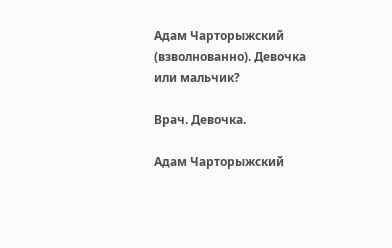Адам Чарторыжский (взволнованно). Девочка или мальчик?

Врач. Девочка.

Адам Чарторыжский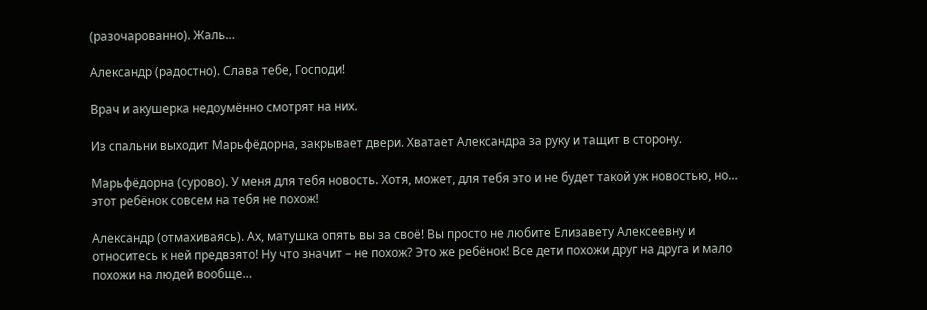(разочарованно). Жаль…

Александр (радостно). Слава тебе, Господи!

Врач и акушерка недоумённо смотрят на них.

Из спальни выходит Марьфёдорна, закрывает двери. Хватает Александра за руку и тащит в сторону.

Марьфёдорна (сурово). У меня для тебя новость. Хотя, может, для тебя это и не будет такой уж новостью, но… этот ребёнок совсем на тебя не похож!

Александр (отмахиваясь). Ах, матушка опять вы за своё! Вы просто не любите Елизавету Алексеевну и относитесь к ней предвзято! Ну что значит – не похож? Это же ребёнок! Все дети похожи друг на друга и мало похожи на людей вообще…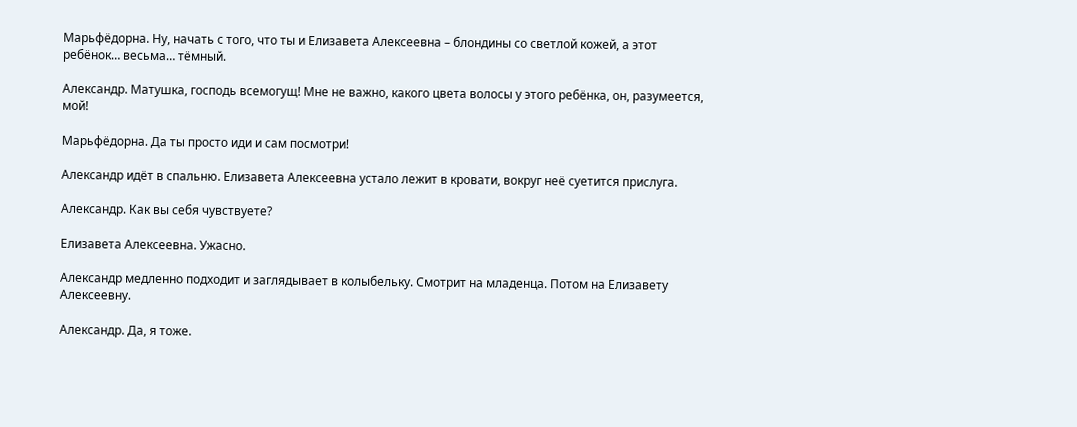Марьфёдорна. Ну, начать с того, что ты и Елизавета Алексеевна – блондины со светлой кожей, а этот ребёнок… весьма… тёмный.

Александр. Матушка, господь всемогущ! Мне не важно, какого цвета волосы у этого ребёнка, он, разумеется, мой!

Марьфёдорна. Да ты просто иди и сам посмотри!

Александр идёт в спальню. Елизавета Алексеевна устало лежит в кровати, вокруг неё суетится прислуга.

Александр. Как вы себя чувствуете?

Елизавета Алексеевна. Ужасно.

Александр медленно подходит и заглядывает в колыбельку. Смотрит на младенца. Потом на Елизавету Алексеевну.

Александр. Да, я тоже.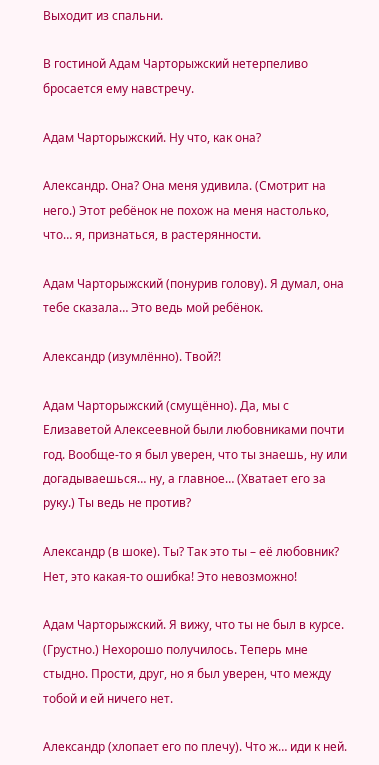Выходит из спальни.

В гостиной Адам Чарторыжский нетерпеливо бросается ему навстречу.

Адам Чарторыжский. Ну что, как она?

Александр. Она? Она меня удивила. (Смотрит на него.) Этот ребёнок не похож на меня настолько, что… я, признаться, в растерянности.

Адам Чарторыжский (понурив голову). Я думал, она тебе сказала… Это ведь мой ребёнок.

Александр (изумлённо). Твой?!

Адам Чарторыжский (смущённо). Да, мы с Елизаветой Алексеевной были любовниками почти год. Вообще-то я был уверен, что ты знаешь, ну или догадываешься… ну, а главное… (Хватает его за руку.) Ты ведь не против?

Александр (в шоке). Ты? Так это ты – её любовник? Нет, это какая-то ошибка! Это невозможно!

Адам Чарторыжский. Я вижу, что ты не был в курсе. (Грустно.) Нехорошо получилось. Теперь мне стыдно. Прости, друг, но я был уверен, что между тобой и ей ничего нет.

Александр (хлопает его по плечу). Что ж… иди к ней.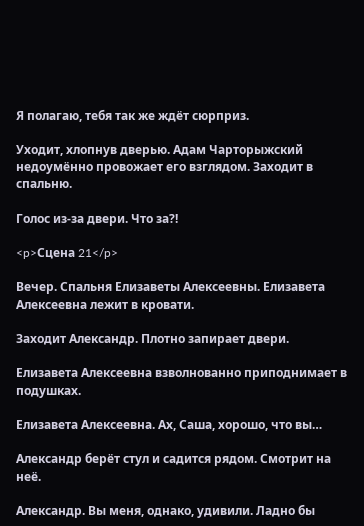Я полагаю, тебя так же ждёт сюрприз.

Уходит, хлопнув дверью. Адам Чарторыжский недоумённо провожает его взглядом. Заходит в спальню.

Голос из-за двери. Что за?!

<p>Сцена 21</p>

Вечер. Спальня Елизаветы Алексеевны. Елизавета Алексеевна лежит в кровати.

Заходит Александр. Плотно запирает двери.

Елизавета Алексеевна взволнованно приподнимает в подушках.

Елизавета Алексеевна. Ах, Саша, хорошо, что вы…

Александр берёт стул и садится рядом. Смотрит на неё.

Александр. Вы меня, однако, удивили. Ладно бы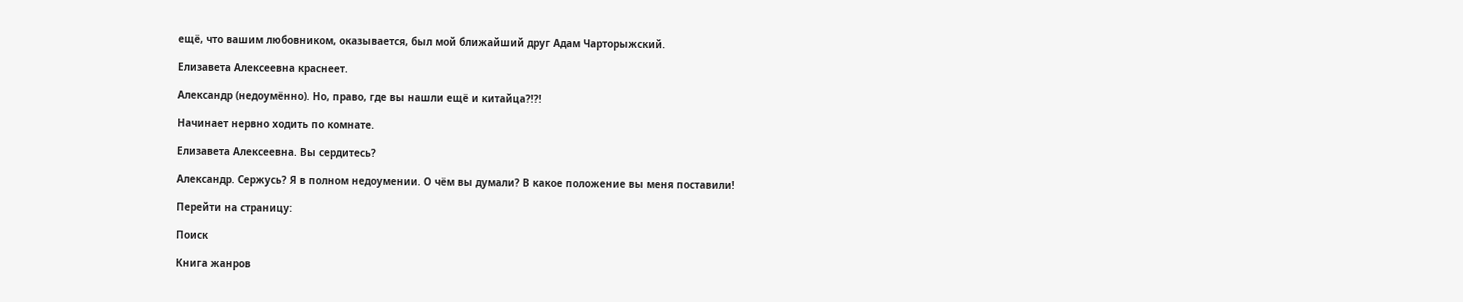ещё, что вашим любовником, оказывается, был мой ближайший друг Адам Чарторыжский.

Елизавета Алексеевна краснеет.

Александр (недоумённо). Но, право, где вы нашли ещё и китайца?!?!

Начинает нервно ходить по комнате.

Елизавета Алексеевна. Вы сердитесь?

Александр. Сержусь? Я в полном недоумении. О чём вы думали? В какое положение вы меня поставили!

Перейти на страницу:

Поиск

Книга жанров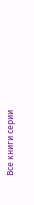Все книги серии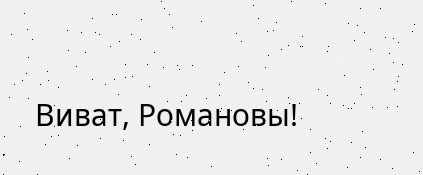Виват, Романовы!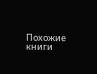Похожие книги